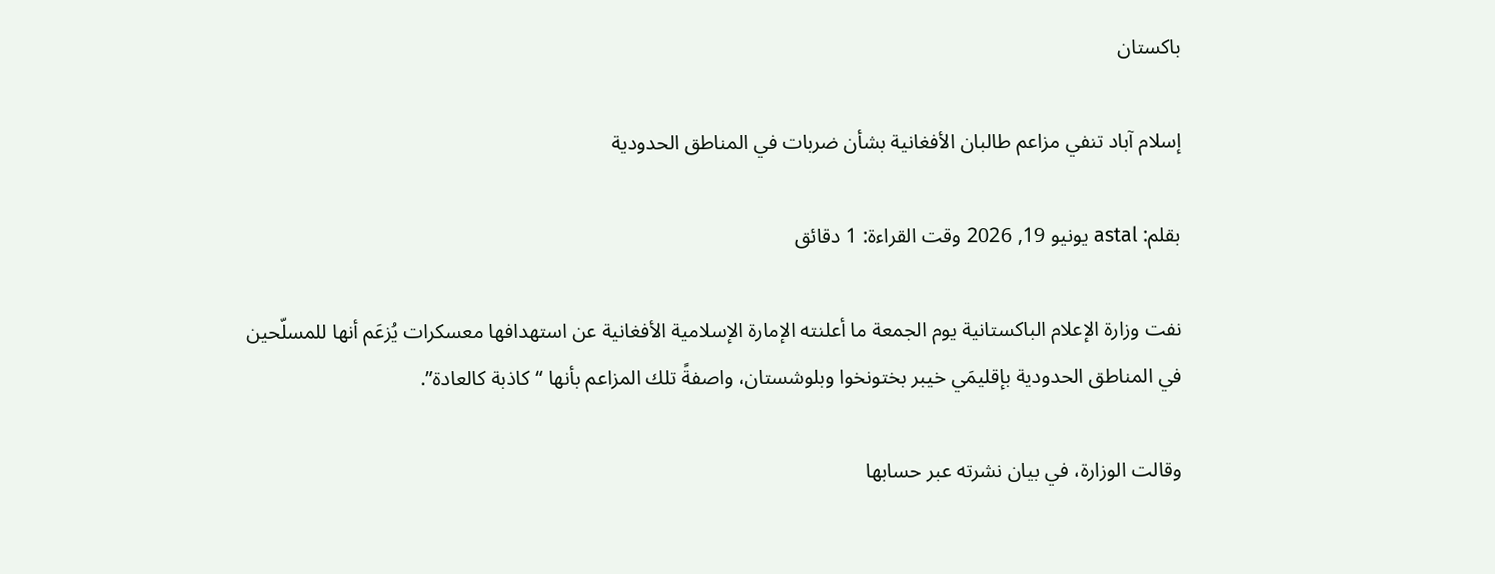باكستان

إسلام آباد تنفي مزاعم طالبان الأفغانية بشأن ضربات في المناطق الحدودية

بقلم: astal يونيو 19, 2026 وقت القراءة: 1 دقائق

نفت وزارة الإعلام الباكستانية يوم الجمعة ما أعلنته الإمارة الإسلامية الأفغانية عن استهدافها معسكرات يُزعَم أنها للمسلّحين في المناطق الحدودية بإقليمَي خيبر بختونخوا وبلوشستان، واصفةً تلك المزاعم بأنها “كاذبة كالعادة”.

وقالت الوزارة، في بيان نشرته عبر حسابها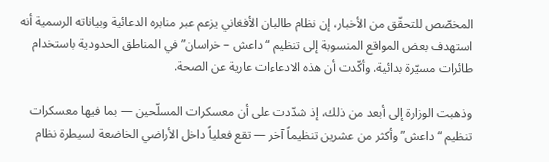المخصّص للتحقّق من الأخبار، إن نظام طالبان الأفغاني يزعم عبر منابره الدعائية وبياناته الرسمية أنه استهدف بعض المواقع المنسوبة إلى تنظيم “داعش – خراسان” في المناطق الحدودية باستخدام طائرات مسيّرة بدائية. وأكّدت أن هذه الادعاءات عارية عن الصحة.

وذهبت الوزارة إلى أبعد من ذلك، إذ شدّدت على أن معسكرات المسلّحين — بما فيها معسكرات تنظيم “داعش” وأكثر من عشرين تنظيماً آخر — تقع فعلياً داخل الأراضي الخاضعة لسيطرة نظام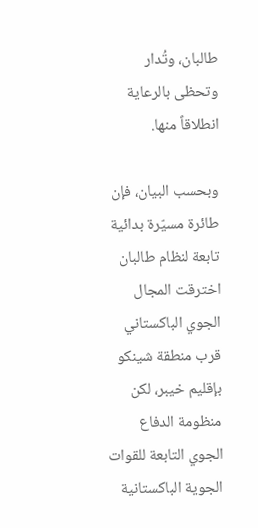طالبان، وتُدار وتحظى بالرعاية انطلاقاً منها.

وبحسب البيان، فإن طائرة مسيّرة بدائية تابعة لنظام طالبان اخترقت المجال الجوي الباكستاني قرب منطقة شينكو بإقليم خيبر، لكن منظومة الدفاع الجوي التابعة للقوات الجوية الباكستانية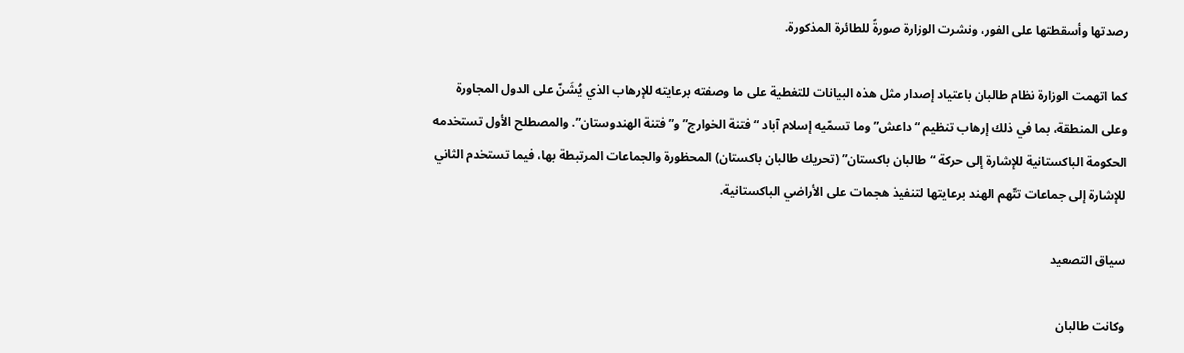رصدتها وأسقطتها على الفور، ونشرت الوزارة صورةً للطائرة المذكورة.

كما اتهمت الوزارة نظام طالبان باعتياد إصدار مثل هذه البيانات للتغطية على ما وصفته برعايته للإرهاب الذي يُشَنّ على الدول المجاورة وعلى المنطقة، بما في ذلك إرهاب تنظيم “داعش” وما تسمّيه إسلام آباد “فتنة الخوارج” و”فتنة الهندوستان”. والمصطلح الأول تستخدمه الحكومة الباكستانية للإشارة إلى حركة “طالبان باكستان” (تحريك طالبان باكستان) المحظورة والجماعات المرتبطة بها، فيما تستخدم الثاني للإشارة إلى جماعات تتّهم الهند برعايتها لتنفيذ هجمات على الأراضي الباكستانية.

سياق التصعيد

وكانت طالبان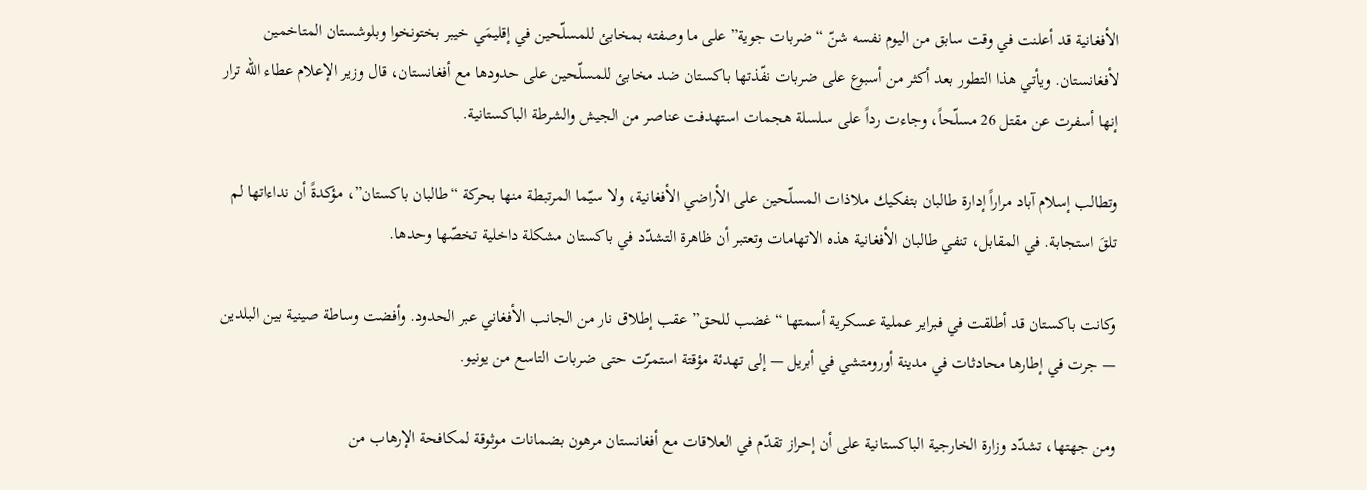الأفغانية قد أعلنت في وقت سابق من اليوم نفسه شنّ “ضربات جوية” على ما وصفته بمخابئ للمسلّحين في إقليمَي خيبر بختونخوا وبلوشستان المتاخمين لأفغانستان. ويأتي هذا التطور بعد أكثر من أسبوع على ضربات نفّذتها باكستان ضد مخابئ للمسلّحين على حدودها مع أفغانستان، قال وزير الإعلام عطاء الله ترار إنها أسفرت عن مقتل 26 مسلّحاً، وجاءت رداً على سلسلة هجمات استهدفت عناصر من الجيش والشرطة الباكستانية.

وتطالب إسلام آباد مراراً إدارة طالبان بتفكيك ملاذات المسلّحين على الأراضي الأفغانية، ولا سيّما المرتبطة منها بحركة “طالبان باكستان”، مؤكدةً أن نداءاتها لم تلقَ استجابة. في المقابل، تنفي طالبان الأفغانية هذه الاتهامات وتعتبر أن ظاهرة التشدّد في باكستان مشكلة داخلية تخصّها وحدها.

وكانت باكستان قد أطلقت في فبراير عملية عسكرية أسمتها “غضب للحق” عقب إطلاق نار من الجانب الأفغاني عبر الحدود. وأفضت وساطة صينية بين البلدين — جرت في إطارها محادثات في مدينة أورومتشي في أبريل — إلى تهدئة مؤقتة استمرّت حتى ضربات التاسع من يونيو.

ومن جهتها، تشدّد وزارة الخارجية الباكستانية على أن إحراز تقدّم في العلاقات مع أفغانستان مرهون بضمانات موثوقة لمكافحة الإرهاب من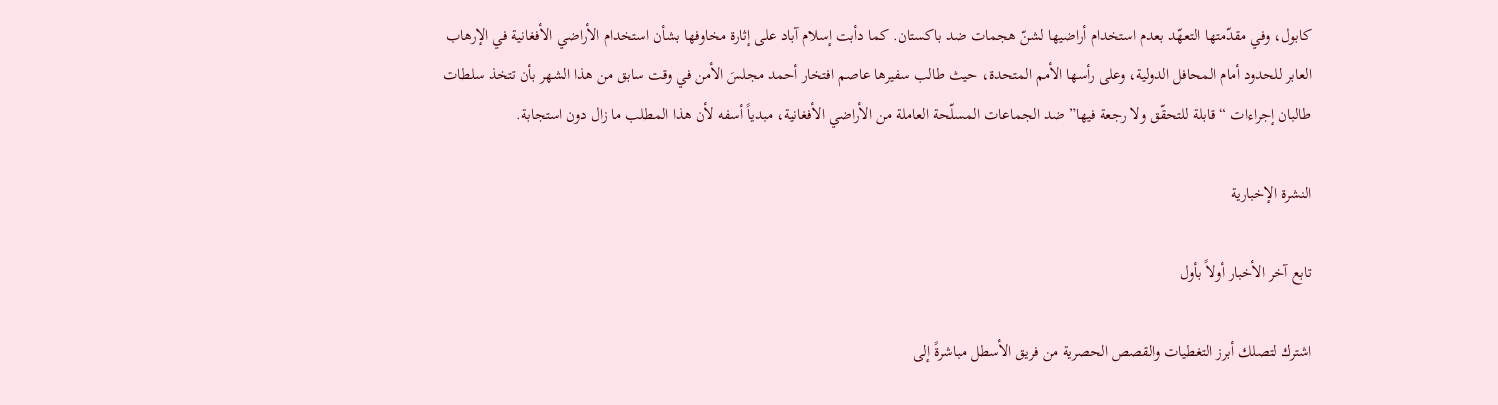كابول، وفي مقدّمتها التعهّد بعدم استخدام أراضيها لشنّ هجمات ضد باكستان. كما دأبت إسلام آباد على إثارة مخاوفها بشأن استخدام الأراضي الأفغانية في الإرهاب العابر للحدود أمام المحافل الدولية، وعلى رأسها الأمم المتحدة، حيث طالب سفيرها عاصم افتخار أحمد مجلسَ الأمن في وقت سابق من هذا الشهر بأن تتخذ سلطات طالبان إجراءات “قابلة للتحقّق ولا رجعة فيها” ضد الجماعات المسلّحة العاملة من الأراضي الأفغانية، مبدياً أسفه لأن هذا المطلب ما زال دون استجابة.

النشرة الإخبارية

تابع آخر الأخبار أولاً بأول

اشترك لتصلك أبرز التغطيات والقصص الحصرية من فريق الأسطل مباشرةً إلى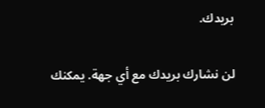بريدك.

لن نشارك بريدك مع أي جهة. يمكنك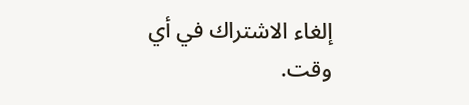إلغاء الاشتراك في أي وقت.